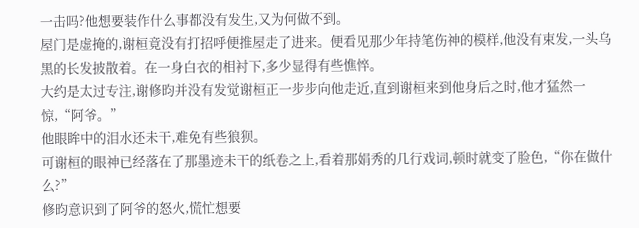一击吗?他想要装作什么事都没有发生,又为何做不到。
屋门是虚掩的,谢桓竟没有打招呼便推屋走了进来。便看见那少年持笔伤神的模样,他没有束发,一头乌黑的长发披散着。在一身白衣的相衬下,多少显得有些憔悴。
大约是太过专注,谢修昀并没有发觉谢桓正一步步向他走近,直到谢桓来到他身后之时,他才猛然一惊,“阿爷。”
他眼眸中的泪水还未干,难免有些狼狈。
可谢桓的眼神已经落在了那墨迹未干的纸卷之上,看着那娟秀的几行戏词,顿时就变了脸色,“你在做什么?”
修昀意识到了阿爷的怒火,慌忙想要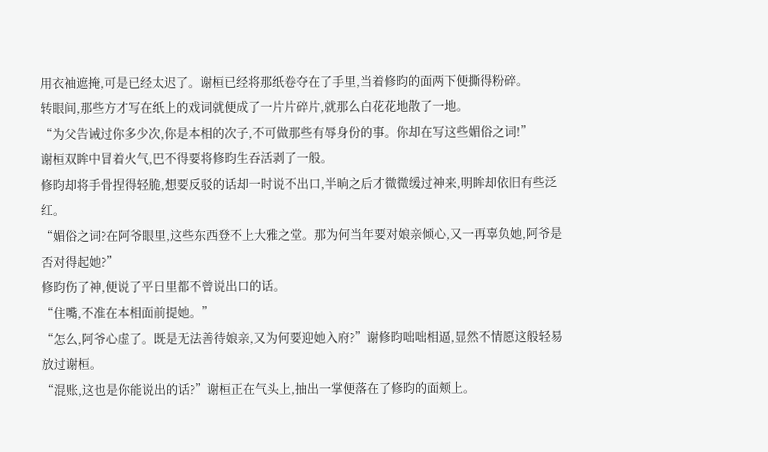用衣袖遮掩,可是已经太迟了。谢桓已经将那纸卷夺在了手里,当着修昀的面两下便撕得粉碎。
转眼间,那些方才写在纸上的戏词就便成了一片片碎片,就那么白花花地散了一地。
“为父告诫过你多少次,你是本相的次子,不可做那些有辱身份的事。你却在写这些媚俗之词!”
谢桓双眸中冒着火气,巴不得要将修昀生吞活剥了一般。
修昀却将手骨捏得轻脆,想要反驳的话却一时说不出口,半晌之后才微微缓过神来,明眸却依旧有些泛红。
“媚俗之词?在阿爷眼里,这些东西登不上大雅之堂。那为何当年要对娘亲倾心,又一再辜负她,阿爷是否对得起她?”
修昀伤了神,便说了平日里都不曾说出口的话。
“住嘴,不准在本相面前提她。”
“怎么,阿爷心虚了。既是无法善待娘亲,又为何要迎她入府?”谢修昀咄咄相逼,显然不情愿这般轻易放过谢桓。
“混账,这也是你能说出的话?”谢桓正在气头上,抽出一掌便落在了修昀的面颊上。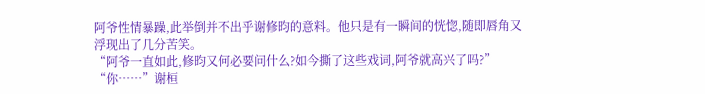阿爷性情暴躁,此举倒并不出乎谢修昀的意料。他只是有一瞬间的恍惚,随即唇角又浮现出了几分苦笑。
“阿爷一直如此,修昀又何必要问什么?如今撕了这些戏词,阿爷就高兴了吗?”
“你……”谢桓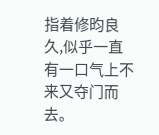指着修昀良久,似乎一直有一口气上不来又夺门而去。